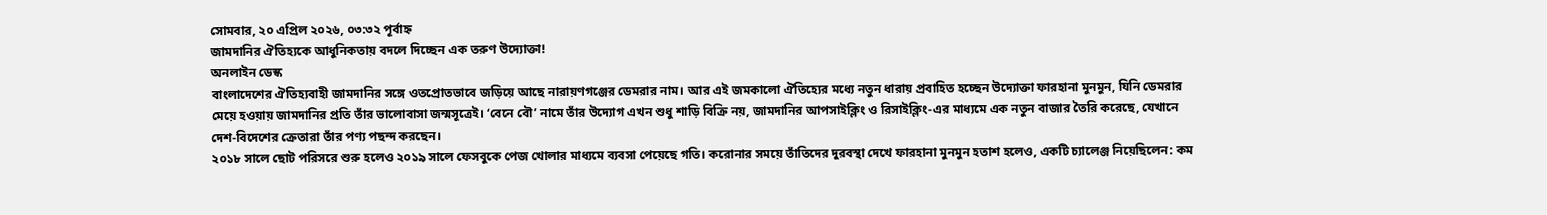সোমবার, ২০ এপ্রিল ২০২৬, ০৩:৩২ পূর্বাহ্ন
জামদানির ঐতিহ্যকে আধুনিকতায় বদলে দিচ্ছেন এক তরুণ উদ্যোক্তা!
অনলাইন ডেস্ক
বাংলাদেশের ঐতিহ্যবাহী জামদানির সঙ্গে ওতপ্রোতভাবে জড়িয়ে আছে নারায়ণগঞ্জের ডেমরার নাম। আর এই জমকালো ঐতিহ্যের মধ্যে নতুন ধারায় প্রবাহিত হচ্ছেন উদ্যোক্তা ফারহানা মুনমুন, যিনি ডেমরার মেয়ে হওয়ায় জামদানির প্রতি তাঁর ভালোবাসা জন্মসূত্রেই। ‘বেনে বৌ’ নামে তাঁর উদ্যোগ এখন শুধু শাড়ি বিক্রি নয়, জামদানির আপসাইক্লিং ও রিসাইক্লিং-এর মাধ্যমে এক নতুন বাজার তৈরি করেছে, যেখানে দেশ-বিদেশের ক্রেতারা তাঁর পণ্য পছন্দ করছেন।
২০১৮ সালে ছোট পরিসরে শুরু হলেও ২০১৯ সালে ফেসবুকে পেজ খোলার মাধ্যমে ব্যবসা পেয়েছে গতি। করোনার সময়ে তাঁতিদের দুরবস্থা দেখে ফারহানা মুনমুন হতাশ হলেও, একটি চ্যালেঞ্জ নিয়েছিলেন: কম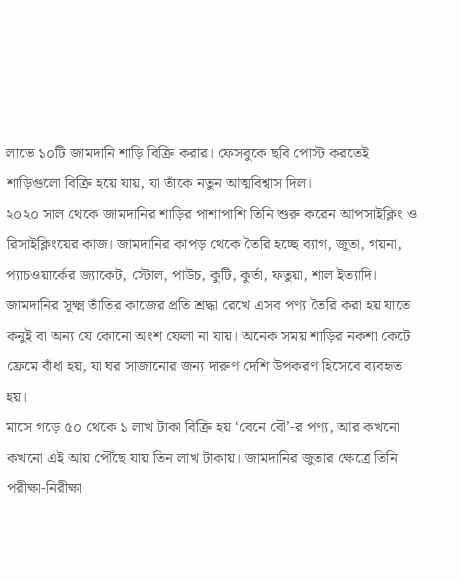লাভে ১০টি জামদানি শাড়ি বিক্রি করার। ফেসবুকে ছবি পোস্ট করতেই শাড়িগুলো বিক্রি হয়ে যায়, যা তাঁকে নতুন আত্মবিশ্বাস দিল।
২০২০ সাল থেকে জামদানির শাড়ির পাশাপাশি তিনি শুরু করেন আপসাইক্লিং ও রিসাইক্লিংয়ের কাজ। জামদানির কাপড় থেকে তৈরি হচ্ছে ব্যাগ, জুতা, গয়না, প্যাচওয়ার্কের জ্যাকেট, স্টোল, পাউচ, কুটি, কুর্তা, ফতুয়া, শাল ইত্যাদি। জামদানির সূক্ষ্ম তাঁতির কাজের প্রতি শ্রদ্ধা রেখে এসব পণ্য তৈরি করা হয় যাতে কনুই বা অন্য যে কোনো অংশ ফেলা না যায়। অনেক সময় শাড়ির নকশা কেটে ফ্রেমে বাঁধা হয়, যা ঘর সাজানোর জন্য দারুণ দেশি উপকরণ হিসেবে ব্যবহৃত হয়।
মাসে গড়ে ৫০ থেকে ১ লাখ টাকা বিক্রি হয় ‘বেনে বৌ’-র পণ্য, আর কখনো কখনো এই আয় পৌঁছে যায় তিন লাখ টাকায়। জামদানির জুতার ক্ষেত্রে তিনি পরীক্ষা-নিরীক্ষা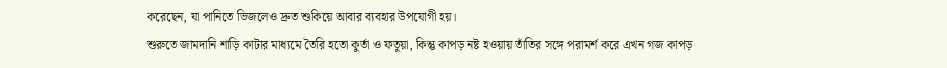করেছেন, যা পানিতে ভিজলেও দ্রুত শুকিয়ে আবার ব্যবহার উপযোগী হয়।
শুরুতে জামদানি শাড়ি কাটার মাধ্যমে তৈরি হতো কুর্তা ও ফতুয়া, কিন্তু কাপড় নষ্ট হওয়ায় তাঁতির সঙ্গে পরামর্শ করে এখন গজ কাপড়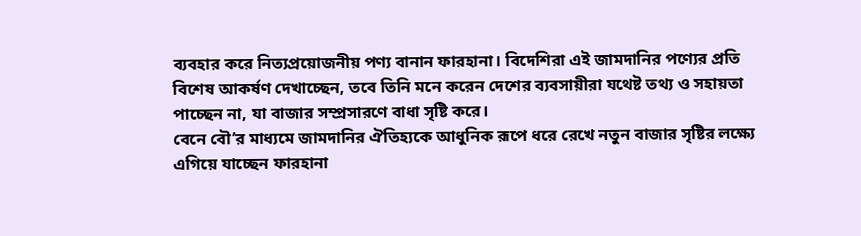ব্যবহার করে নিত্যপ্রয়োজনীয় পণ্য বানান ফারহানা। বিদেশিরা এই জামদানির পণ্যের প্রতি বিশেষ আকর্ষণ দেখাচ্ছেন, তবে তিনি মনে করেন দেশের ব্যবসায়ীরা যথেষ্ট তথ্য ও সহায়তা পাচ্ছেন না, যা বাজার সম্প্রসারণে বাধা সৃষ্টি করে।
বেনে বৌ’র মাধ্যমে জামদানির ঐতিহ্যকে আধুনিক রূপে ধরে রেখে নতুন বাজার সৃষ্টির লক্ষ্যে এগিয়ে যাচ্ছেন ফারহানা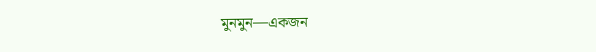মুনমুন—একজন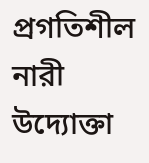প্রগতিশীল নারী উদ্যোক্তা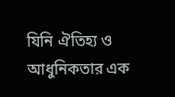যিনি ঐতিহ্য ও আধুনিকতার এক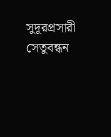সুদূরপ্রসারী সেতুবন্ধন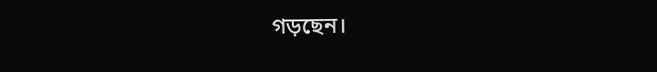গড়ছেন।